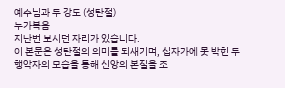예수님과 두 강도 (성탄절)
누가복음
지난번 보시던 자리가 있습니다.
이 본문은 성탄절의 의미를 되새기며, 십자가에 못 박힌 두 행악자의 모습을 통해 신앙의 본질을 조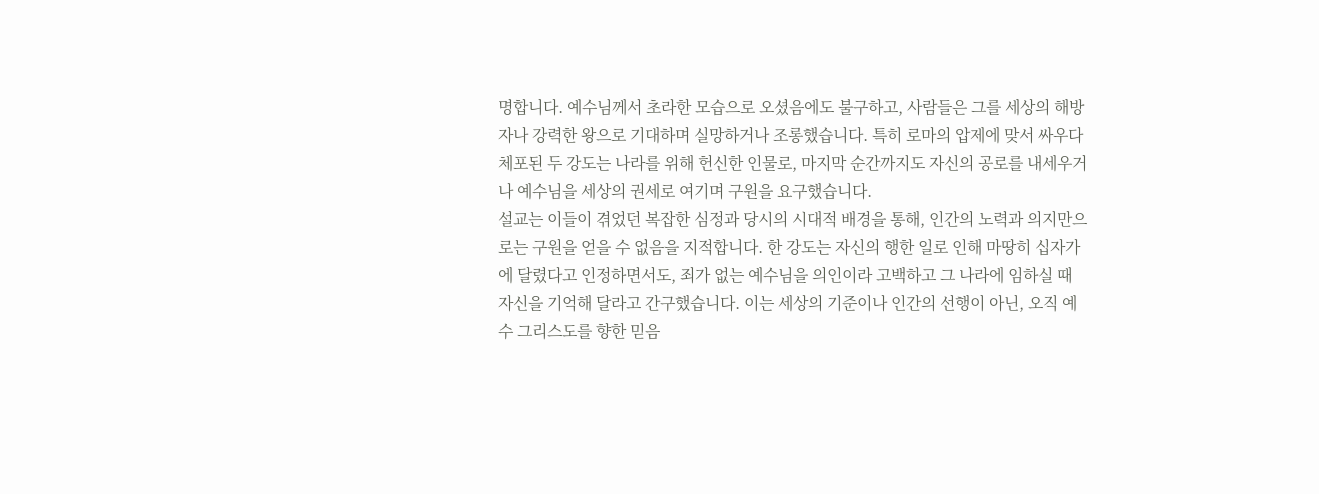명합니다. 예수님께서 초라한 모습으로 오셨음에도 불구하고, 사람들은 그를 세상의 해방자나 강력한 왕으로 기대하며 실망하거나 조롱했습니다. 특히 로마의 압제에 맞서 싸우다 체포된 두 강도는 나라를 위해 헌신한 인물로, 마지막 순간까지도 자신의 공로를 내세우거나 예수님을 세상의 권세로 여기며 구원을 요구했습니다.
설교는 이들이 겪었던 복잡한 심정과 당시의 시대적 배경을 통해, 인간의 노력과 의지만으로는 구원을 얻을 수 없음을 지적합니다. 한 강도는 자신의 행한 일로 인해 마땅히 십자가에 달렸다고 인정하면서도, 죄가 없는 예수님을 의인이라 고백하고 그 나라에 임하실 때 자신을 기억해 달라고 간구했습니다. 이는 세상의 기준이나 인간의 선행이 아닌, 오직 예수 그리스도를 향한 믿음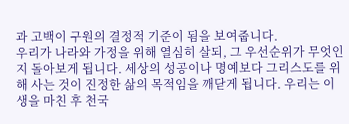과 고백이 구원의 결정적 기준이 됨을 보여줍니다.
우리가 나라와 가정을 위해 열심히 살되, 그 우선순위가 무엇인지 돌아보게 됩니다. 세상의 성공이나 명예보다 그리스도를 위해 사는 것이 진정한 삶의 목적임을 깨닫게 됩니다. 우리는 이 생을 마친 후 천국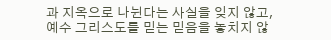과 지옥으로 나뉜다는 사실을 잊지 않고, 예수 그리스도를 믿는 믿음을 놓치지 않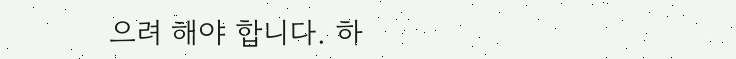으려 해야 합니다. 하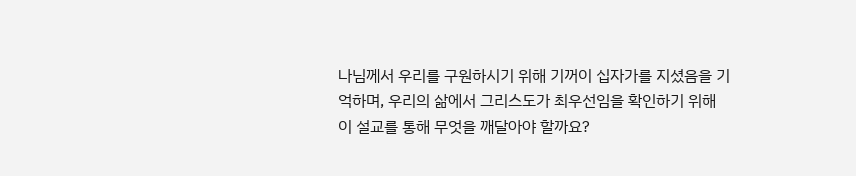나님께서 우리를 구원하시기 위해 기꺼이 십자가를 지셨음을 기억하며, 우리의 삶에서 그리스도가 최우선임을 확인하기 위해 이 설교를 통해 무엇을 깨달아야 할까요?